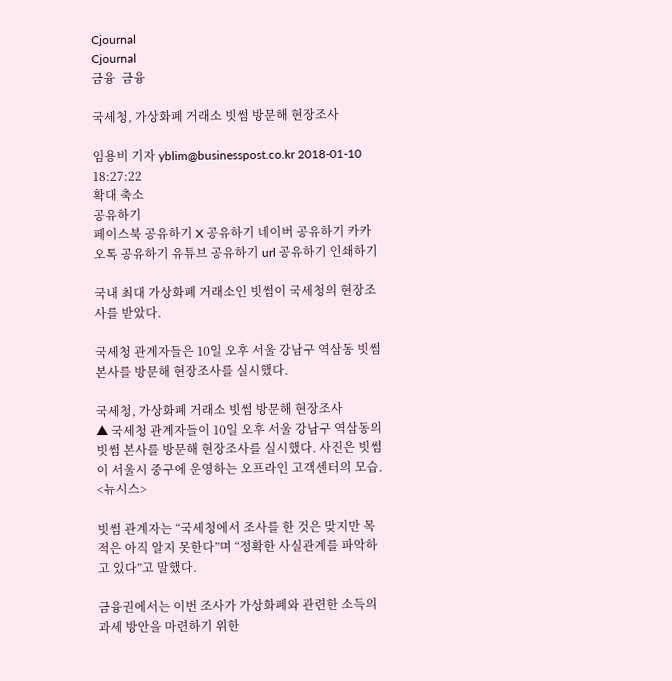Cjournal
Cjournal
금융  금융

국세청, 가상화폐 거래소 빗썸 방문해 현장조사

임용비 기자 yblim@businesspost.co.kr 2018-01-10 18:27:22
확대 축소
공유하기
페이스북 공유하기 X 공유하기 네이버 공유하기 카카오톡 공유하기 유튜브 공유하기 url 공유하기 인쇄하기

국내 최대 가상화폐 거래소인 빗썸이 국세청의 현장조사를 받았다.

국세청 관계자들은 10일 오후 서울 강남구 역삼동 빗썸 본사를 방문해 현장조사를 실시했다.

국세청, 가상화폐 거래소 빗썸 방문해 현장조사
▲ 국세청 관계자들이 10일 오후 서울 강남구 역삼동의 빗썸 본사를 방문해 현장조사를 실시했다. 사진은 빗썸이 서울시 중구에 운영하는 오프라인 고객센터의 모습. <뉴시스>

빗썸 관계자는 “국세청에서 조사를 한 것은 맞지만 목적은 아직 알지 못한다”며 “정확한 사실관계를 파악하고 있다”고 말했다.

금융권에서는 이번 조사가 가상화폐와 관련한 소득의 과세 방안을 마련하기 위한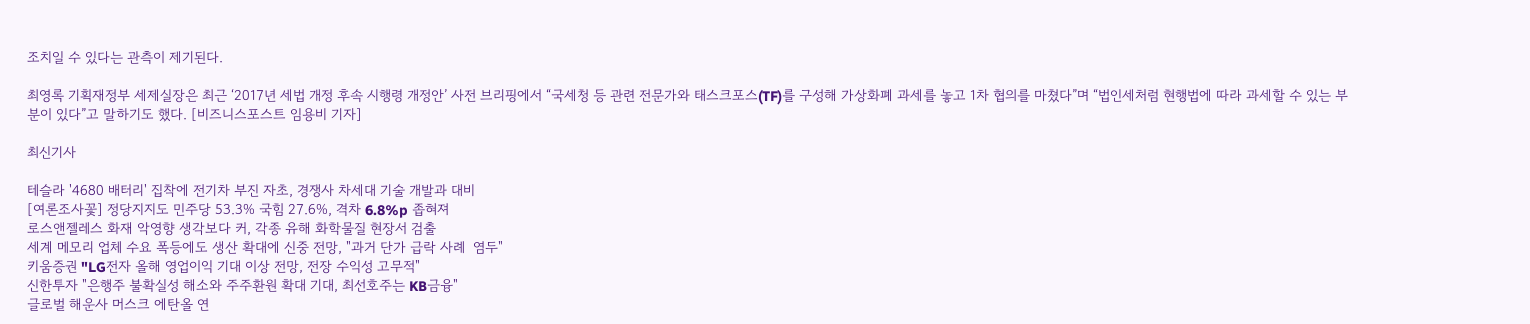조치일 수 있다는 관측이 제기된다.

최영록 기획재정부 세제실장은 최근 ‘2017년 세법 개정 후속 시행령 개정안’ 사전 브리핑에서 “국세청 등 관련 전문가와 태스크포스(TF)를 구성해 가상화폐 과세를 놓고 1차 협의를 마쳤다”며 “법인세처럼 현행법에 따라 과세할 수 있는 부분이 있다”고 말하기도 했다. [비즈니스포스트 임용비 기자]

최신기사

테슬라 '4680 배터리' 집착에 전기차 부진 자초, 경쟁사 차세대 기술 개발과 대비
[여론조사꽃] 정당지지도 민주당 53.3% 국힘 27.6%, 격차 6.8%p 좁혀져
로스앤젤레스 화재 악영향 생각보다 커, 각종 유해 화학물질 현장서 검출
세계 메모리 업체 수요 폭등에도 생산 확대에 신중 전망, "과거 단가 급락 사례  염두"
키움증권 "LG전자 올해 영업이익 기대 이상 전망, 전장 수익성 고무적"
신한투자 "은행주 불확실성 해소와 주주환원 확대 기대, 최선호주는 KB금융"
글로벌 해운사 머스크 에탄올 연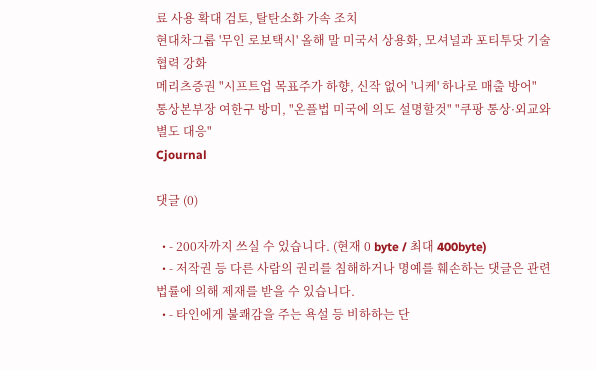료 사용 확대 검토, 탈탄소화 가속 조치
현대차그룹 '무인 로보택시' 올해 말 미국서 상용화, 모셔널과 포티투닷 기술 협력 강화
메리츠증권 "시프트업 목표주가 하향, 신작 없어 '니케' 하나로 매출 방어"
통상본부장 여한구 방미, "온플법 미국에 의도 설명할것" "쿠팡 통상·외교와 별도 대응"
Cjournal

댓글 (0)

  • - 200자까지 쓰실 수 있습니다. (현재 0 byte / 최대 400byte)
  • - 저작권 등 다른 사람의 권리를 침해하거나 명예를 훼손하는 댓글은 관련 법률에 의해 제재를 받을 수 있습니다.
  • - 타인에게 불쾌감을 주는 욕설 등 비하하는 단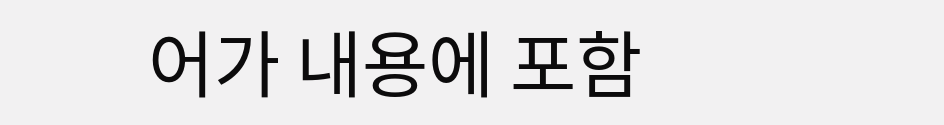어가 내용에 포함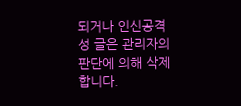되거나 인신공격성 글은 관리자의 판단에 의해 삭제 합니다.